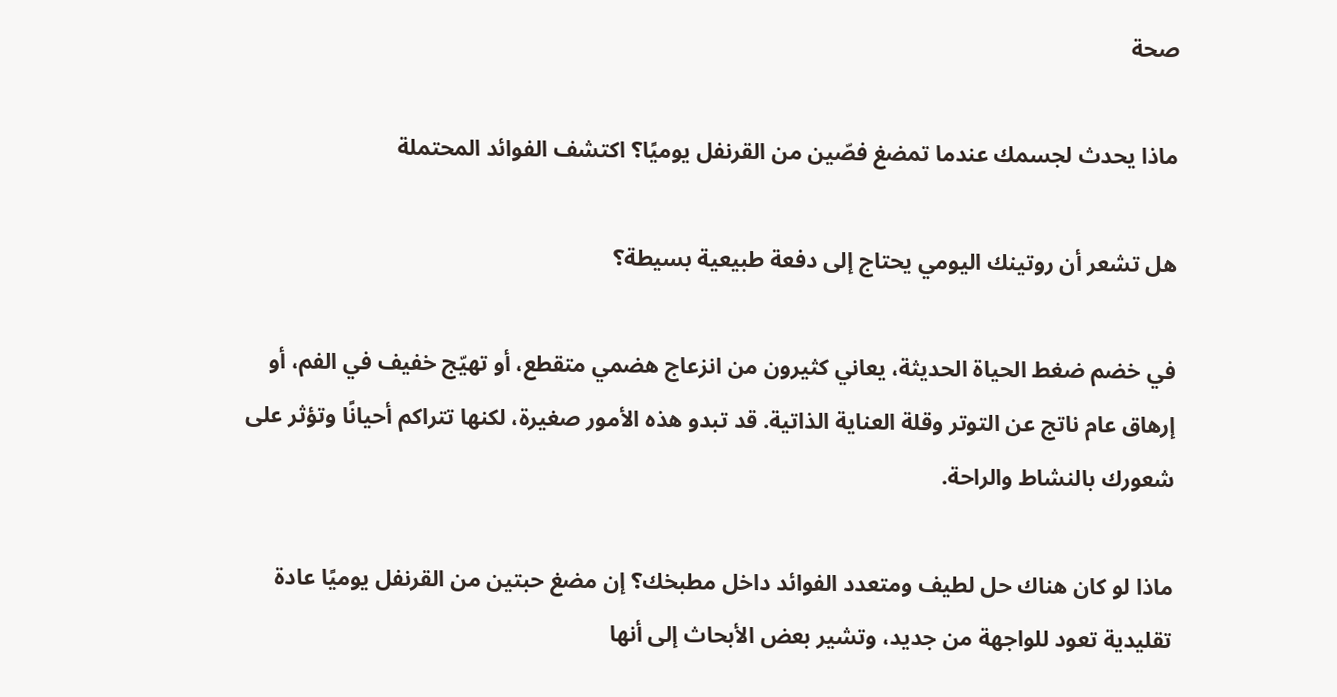صحة

ماذا يحدث لجسمك عندما تمضغ فصّين من القرنفل يوميًا؟ اكتشف الفوائد المحتملة

هل تشعر أن روتينك اليومي يحتاج إلى دفعة طبيعية بسيطة؟

في خضم ضغط الحياة الحديثة، يعاني كثيرون من انزعاج هضمي متقطع، أو تهيّج خفيف في الفم، أو إرهاق عام ناتج عن التوتر وقلة العناية الذاتية. قد تبدو هذه الأمور صغيرة، لكنها تتراكم أحيانًا وتؤثر على شعورك بالنشاط والراحة.

ماذا لو كان هناك حل لطيف ومتعدد الفوائد داخل مطبخك؟ إن مضغ حبتين من القرنفل يوميًا عادة تقليدية تعود للواجهة من جديد، وتشير بعض الأبحاث إلى أنها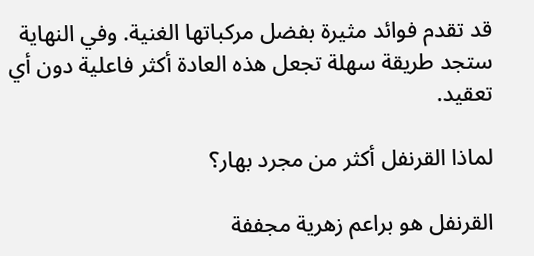قد تقدم فوائد مثيرة بفضل مركباتها الغنية. وفي النهاية ستجد طريقة سهلة تجعل هذه العادة أكثر فاعلية دون أي تعقيد.

لماذا القرنفل أكثر من مجرد بهار؟

القرنفل هو براعم زهرية مجففة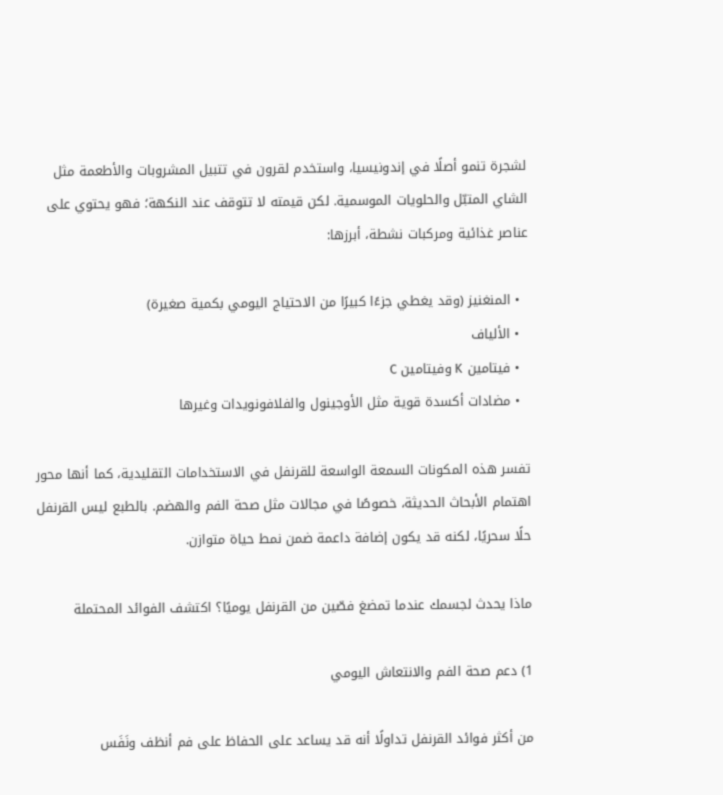لشجرة تنمو أصلًا في إندونيسيا، واستخدم لقرون في تتبيل المشروبات والأطعمة مثل الشاي المتبّل والحلويات الموسمية. لكن قيمته لا تتوقف عند النكهة؛ فهو يحتوي على عناصر غذائية ومركبات نشطة، أبرزها:

  • المنغنيز (وقد يغطي جزءًا كبيرًا من الاحتياج اليومي بكمية صغيرة)
  • الألياف
  • فيتامين K وفيتامين C
  • مضادات أكسدة قوية مثل الأوجينول والفلافونويدات وغيرها

تفسر هذه المكونات السمعة الواسعة للقرنفل في الاستخدامات التقليدية، كما أنها محور اهتمام الأبحاث الحديثة، خصوصًا في مجالات مثل صحة الفم والهضم. بالطبع ليس القرنفل حلًا سحريًا، لكنه قد يكون إضافة داعمة ضمن نمط حياة متوازن.

ماذا يحدث لجسمك عندما تمضغ فصّين من القرنفل يوميًا؟ اكتشف الفوائد المحتملة

1) دعم صحة الفم والانتعاش اليومي

من أكثر فوائد القرنفل تداولًا أنه قد يساعد على الحفاظ على فم أنظف ونَفَس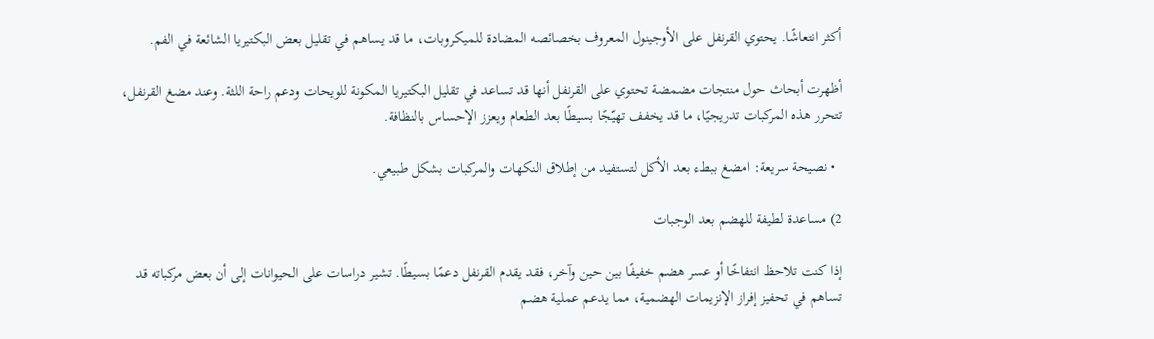أكثر انتعاشًا. يحتوي القرنفل على الأوجينول المعروف بخصائصه المضادة للميكروبات، ما قد يساهم في تقليل بعض البكتيريا الشائعة في الفم.

أظهرت أبحاث حول منتجات مضمضة تحتوي على القرنفل أنها قد تساعد في تقليل البكتيريا المكونة للويحات ودعم راحة اللثة. وعند مضغ القرنفل، تتحرر هذه المركبات تدريجيًا، ما قد يخفف تهيّجًا بسيطًا بعد الطعام ويعزز الإحساس بالنظافة.

  • نصيحة سريعة: امضغ ببطء بعد الأكل لتستفيد من إطلاق النكهات والمركبات بشكل طبيعي.

2) مساعدة لطيفة للهضم بعد الوجبات

إذا كنت تلاحظ انتفاخًا أو عسر هضم خفيفًا بين حين وآخر، فقد يقدم القرنفل دعمًا بسيطًا. تشير دراسات على الحيوانات إلى أن بعض مركباته قد تساهم في تحفيز إفراز الإنزيمات الهضمية، مما يدعم عملية هضم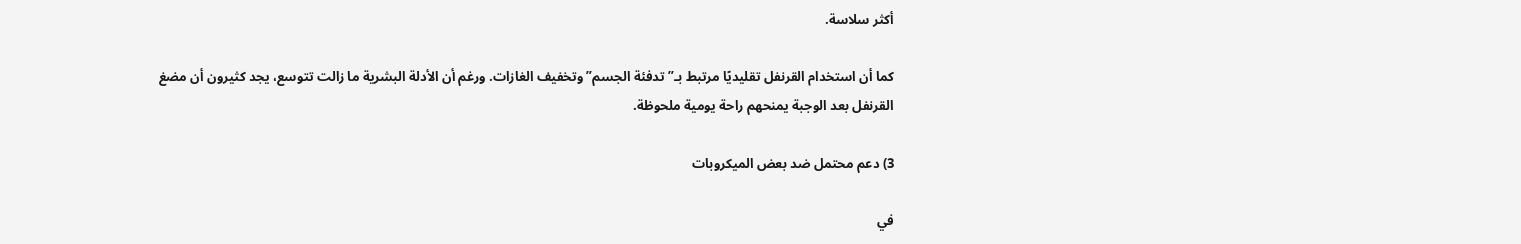أكثر سلاسة.

كما أن استخدام القرنفل تقليديًا مرتبط بـ”تدفئة الجسم” وتخفيف الغازات. ورغم أن الأدلة البشرية ما زالت تتوسع، يجد كثيرون أن مضغ القرنفل بعد الوجبة يمنحهم راحة يومية ملحوظة.

3) دعم محتمل ضد بعض الميكروبات

في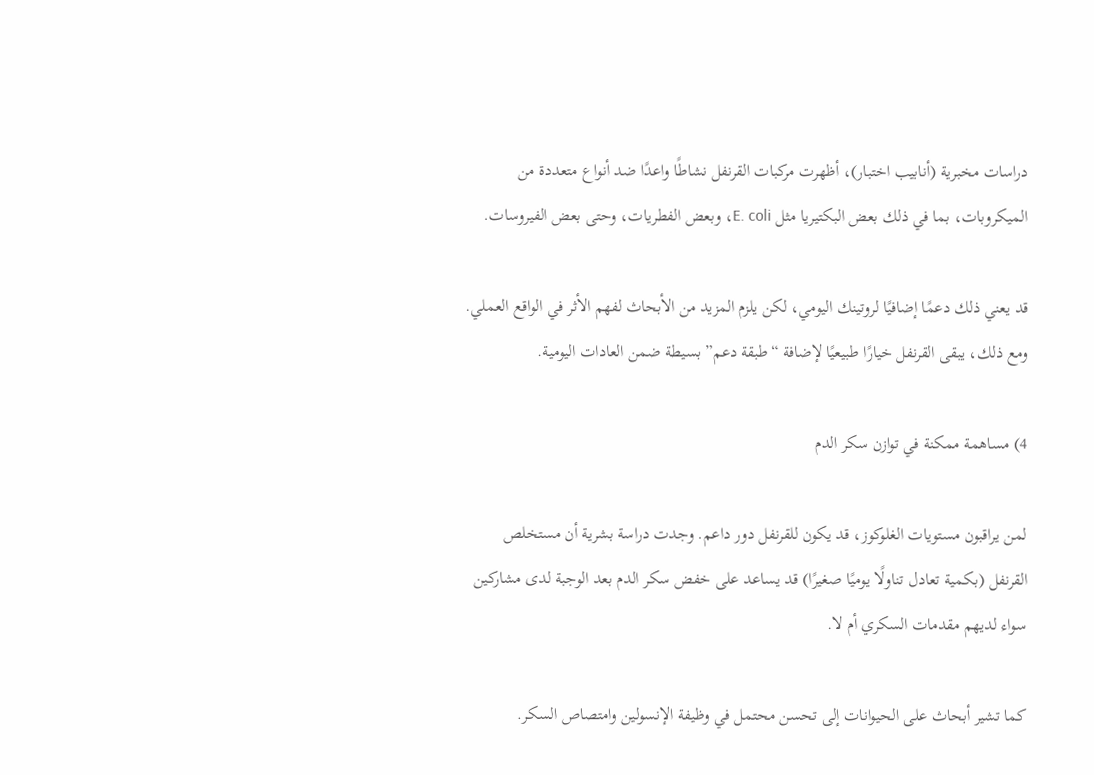دراسات مخبرية (أنابيب اختبار)، أظهرت مركبات القرنفل نشاطًا واعدًا ضد أنواع متعددة من الميكروبات، بما في ذلك بعض البكتيريا مثل E. coli، وبعض الفطريات، وحتى بعض الفيروسات.

قد يعني ذلك دعمًا إضافيًا لروتينك اليومي، لكن يلزم المزيد من الأبحاث لفهم الأثر في الواقع العملي. ومع ذلك، يبقى القرنفل خيارًا طبيعيًا لإضافة “طبقة دعم” بسيطة ضمن العادات اليومية.

4) مساهمة ممكنة في توازن سكر الدم

لمن يراقبون مستويات الغلوكوز، قد يكون للقرنفل دور داعم. وجدت دراسة بشرية أن مستخلص القرنفل (بكمية تعادل تناولًا يوميًا صغيرًا) قد يساعد على خفض سكر الدم بعد الوجبة لدى مشاركين سواء لديهم مقدمات السكري أم لا.

كما تشير أبحاث على الحيوانات إلى تحسن محتمل في وظيفة الإنسولين وامتصاص السكر.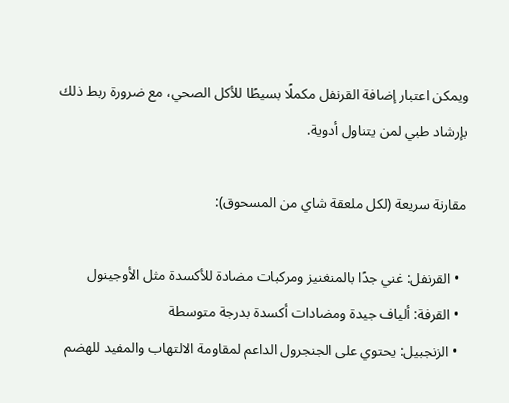ويمكن اعتبار إضافة القرنفل مكملًا بسيطًا للأكل الصحي، مع ضرورة ربط ذلك بإرشاد طبي لمن يتناول أدوية.

مقارنة سريعة (لكل ملعقة شاي من المسحوق):

  • القرنفل: غني جدًا بالمنغنيز ومركبات مضادة للأكسدة مثل الأوجينول
  • القرفة: ألياف جيدة ومضادات أكسدة بدرجة متوسطة
  • الزنجبيل: يحتوي على الجنجرول الداعم لمقاومة الالتهاب والمفيد للهضم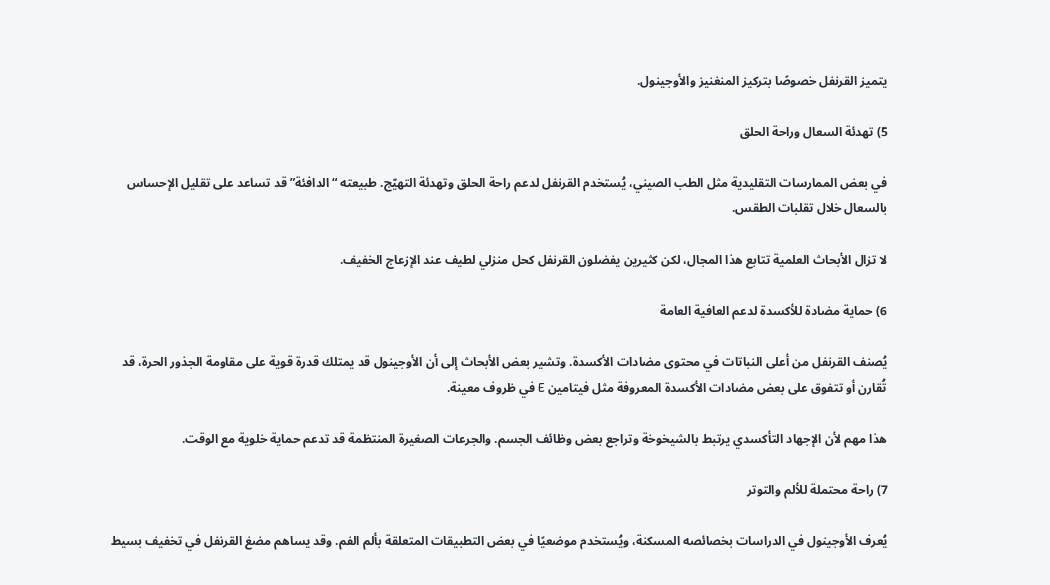يتميز القرنفل خصوصًا بتركيز المنغنيز والأوجينول.

5) تهدئة السعال وراحة الحلق

في بعض الممارسات التقليدية مثل الطب الصيني، يُستخدم القرنفل لدعم راحة الحلق وتهدئة التهيّج. طبيعته “الدافئة” قد تساعد على تقليل الإحساس بالسعال خلال تقلبات الطقس.

لا تزال الأبحاث العلمية تتابع هذا المجال، لكن كثيرين يفضلون القرنفل كحل منزلي لطيف عند الإزعاج الخفيف.

6) حماية مضادة للأكسدة لدعم العافية العامة

يُصنف القرنفل من أعلى النباتات في محتوى مضادات الأكسدة. وتشير بعض الأبحاث إلى أن الأوجينول قد يمتلك قدرة قوية على مقاومة الجذور الحرة، قد تُقارن أو تتفوق على بعض مضادات الأكسدة المعروفة مثل فيتامين E في ظروف معينة.

هذا مهم لأن الإجهاد التأكسدي يرتبط بالشيخوخة وتراجع بعض وظائف الجسم. والجرعات الصغيرة المنتظمة قد تدعم حماية خلوية مع الوقت.

7) راحة محتملة للألم والتوتر

يُعرف الأوجينول في الدراسات بخصائصه المسكنة، ويُستخدم موضعيًا في بعض التطبيقات المتعلقة بألم الفم. وقد يساهم مضغ القرنفل في تخفيف بسيط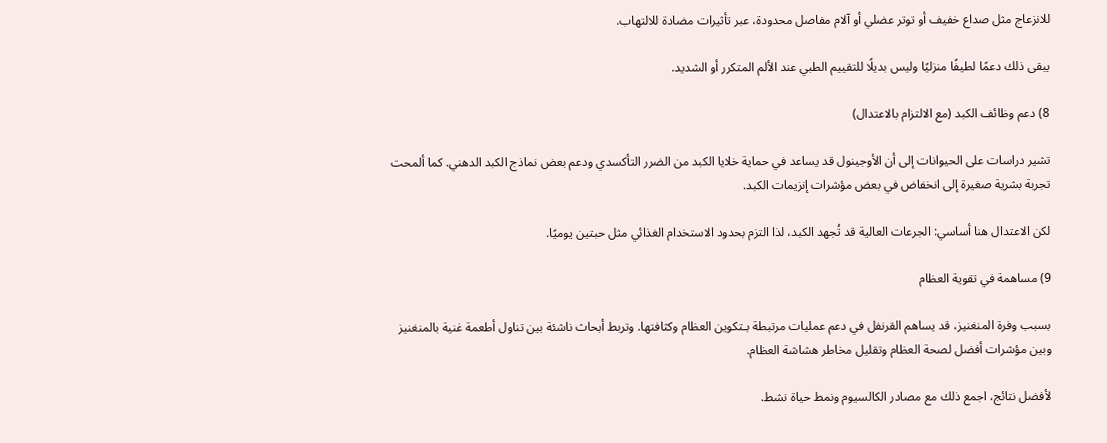للانزعاج مثل صداع خفيف أو توتر عضلي أو آلام مفاصل محدودة، عبر تأثيرات مضادة للالتهاب.

يبقى ذلك دعمًا لطيفًا منزليًا وليس بديلًا للتقييم الطبي عند الألم المتكرر أو الشديد.

8) دعم وظائف الكبد (مع الالتزام بالاعتدال)

تشير دراسات على الحيوانات إلى أن الأوجينول قد يساعد في حماية خلايا الكبد من الضرر التأكسدي ودعم بعض نماذج الكبد الدهني. كما ألمحت تجربة بشرية صغيرة إلى انخفاض في بعض مؤشرات إنزيمات الكبد.

لكن الاعتدال هنا أساسي: الجرعات العالية قد تُجهد الكبد، لذا التزم بحدود الاستخدام الغذائي مثل حبتين يوميًا.

9) مساهمة في تقوية العظام

بسبب وفرة المنغنيز، قد يساهم القرنفل في دعم عمليات مرتبطة بـتكوين العظام وكثافتها. وتربط أبحاث ناشئة بين تناول أطعمة غنية بالمنغنيز وبين مؤشرات أفضل لصحة العظام وتقليل مخاطر هشاشة العظام.

لأفضل نتائج، اجمع ذلك مع مصادر الكالسيوم ونمط حياة نشط.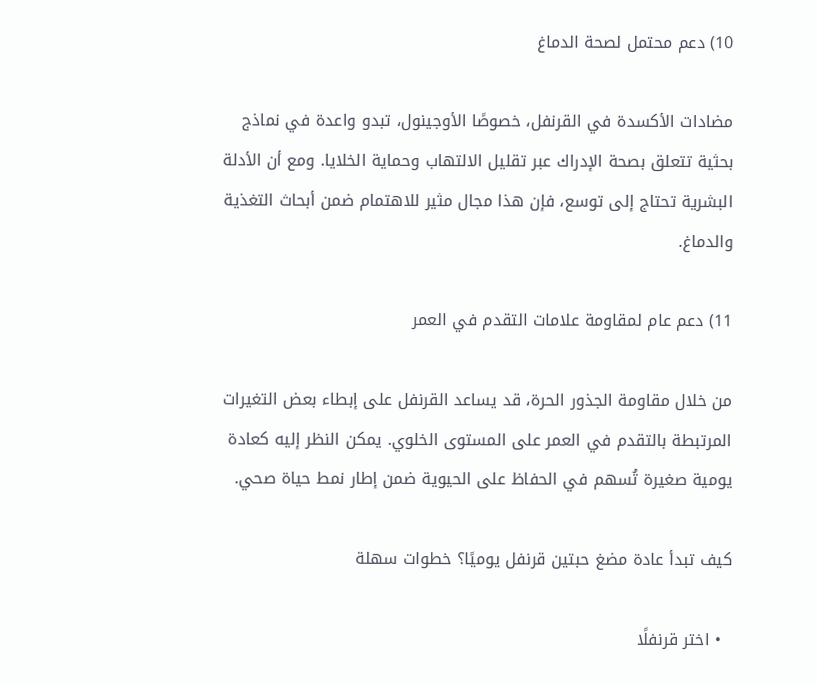10) دعم محتمل لصحة الدماغ

مضادات الأكسدة في القرنفل، خصوصًا الأوجينول، تبدو واعدة في نماذج بحثية تتعلق بصحة الإدراك عبر تقليل الالتهاب وحماية الخلايا. ومع أن الأدلة البشرية تحتاج إلى توسع، فإن هذا مجال مثير للاهتمام ضمن أبحاث التغذية والدماغ.

11) دعم عام لمقاومة علامات التقدم في العمر

من خلال مقاومة الجذور الحرة، قد يساعد القرنفل على إبطاء بعض التغيرات المرتبطة بالتقدم في العمر على المستوى الخلوي. يمكن النظر إليه كعادة يومية صغيرة تُسهم في الحفاظ على الحيوية ضمن إطار نمط حياة صحي.

كيف تبدأ عادة مضغ حبتين قرنفل يوميًا؟ خطوات سهلة

  • اختر قرنفلًا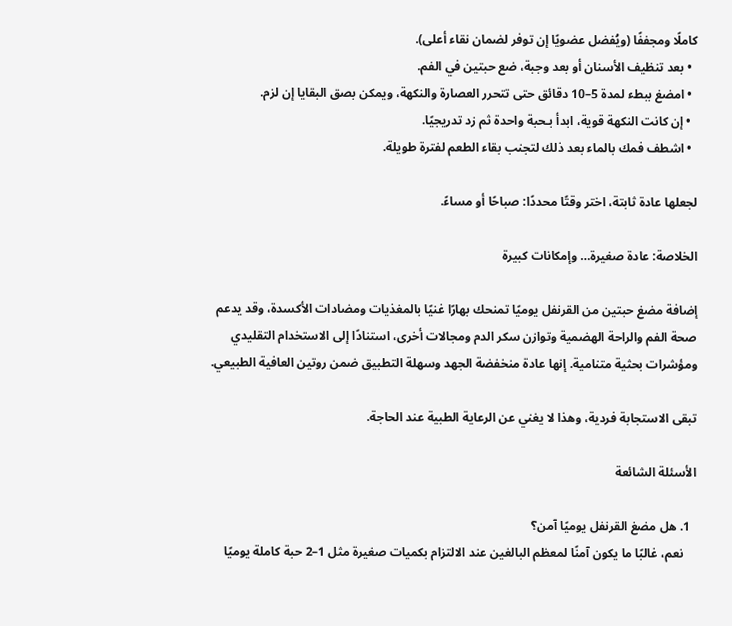كاملًا ومجففًا (ويُفضل عضويًا إن توفر لضمان نقاء أعلى).
  • بعد تنظيف الأسنان أو بعد وجبة، ضع حبتين في الفم.
  • امضغ ببطء لمدة 5–10 دقائق حتى تتحرر العصارة والنكهة، ويمكن بصق البقايا إن لزم.
  • إن كانت النكهة قوية، ابدأ بـحبة واحدة ثم زد تدريجيًا.
  • اشطف فمك بالماء بعد ذلك لتجنب بقاء الطعم لفترة طويلة.

لجعلها عادة ثابتة، اختر وقتًا محددًا: صباحًا أو مساءً.

الخلاصة: عادة صغيرة… وإمكانات كبيرة

إضافة مضغ حبتين من القرنفل يوميًا تمنحك بهارًا غنيًا بالمغذيات ومضادات الأكسدة، وقد يدعم صحة الفم والراحة الهضمية وتوازن سكر الدم ومجالات أخرى، استنادًا إلى الاستخدام التقليدي ومؤشرات بحثية متنامية. إنها عادة منخفضة الجهد وسهلة التطبيق ضمن روتين العافية الطبيعي.

تبقى الاستجابة فردية، وهذا لا يغني عن الرعاية الطبية عند الحاجة.

الأسئلة الشائعة

  1. هل مضغ القرنفل يوميًا آمن؟
    نعم، غالبًا ما يكون آمنًا لمعظم البالغين عند الالتزام بكميات صغيرة مثل 1–2 حبة كاملة يوميًا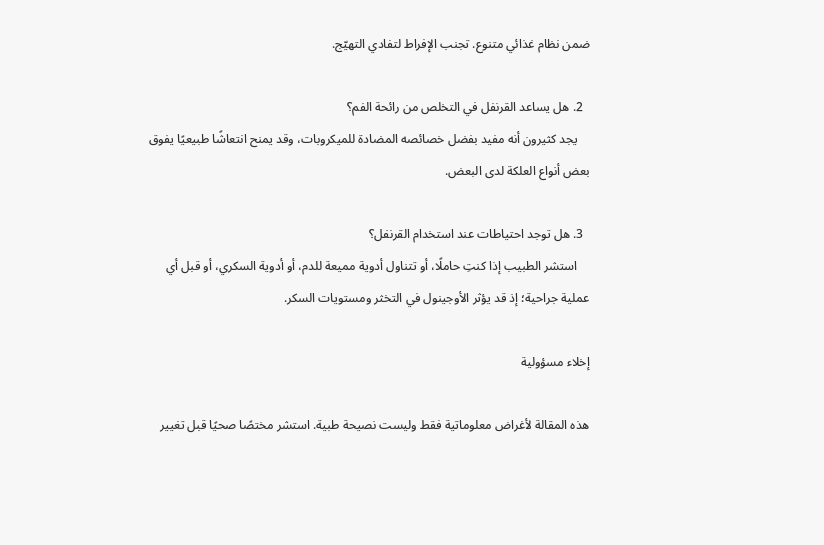ضمن نظام غذائي متنوع. تجنب الإفراط لتفادي التهيّج.

  2. هل يساعد القرنفل في التخلص من رائحة الفم؟
    يجد كثيرون أنه مفيد بفضل خصائصه المضادة للميكروبات، وقد يمنح انتعاشًا طبيعيًا يفوق بعض أنواع العلكة لدى البعض.

  3. هل توجد احتياطات عند استخدام القرنفل؟
    استشر الطبيب إذا كنتِ حاملًا، أو تتناول أدوية مميعة للدم، أو أدوية السكري، أو قبل أي عملية جراحية؛ إذ قد يؤثر الأوجينول في التخثر ومستويات السكر.

إخلاء مسؤولية

هذه المقالة لأغراض معلوماتية فقط وليست نصيحة طبية. استشر مختصًا صحيًا قبل تغيير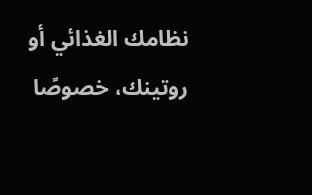نظامك الغذائي أو روتينك، خصوصًا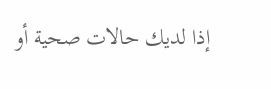إذا لديك حالات صحية أو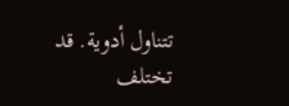تتناول أدوية. قد تختلف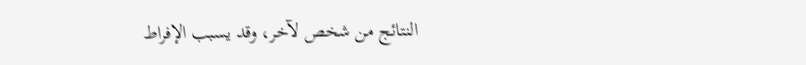النتائج من شخص لآخر، وقد يسبب الإفراط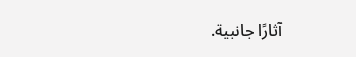آثارًا جانبية.